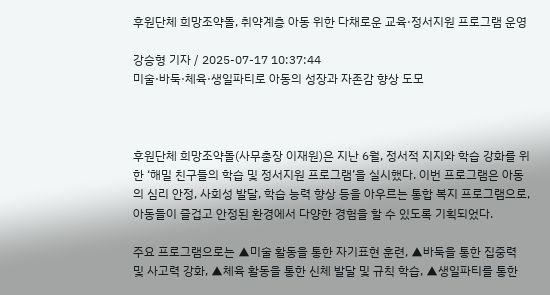후원단체 희망조약돌, 취약계층 아동 위한 다채로운 교육·정서지원 프로그램 운영

강승형 기자 / 2025-07-17 10:37:44
미술·바둑·체육·생일파티로 아동의 성장과 자존감 향상 도모



후원단체 희망조약돌(사무총장 이재원)은 지난 6월, 정서적 지지와 학습 강화를 위한 ‘해밀 친구들의 학습 및 정서지원 프로그램’을 실시했다. 이번 프로그램은 아동의 심리 안정, 사회성 발달, 학습 능력 향상 등을 아우르는 통합 복지 프로그램으로, 아동들이 즐겁고 안정된 환경에서 다양한 경험을 할 수 있도록 기획되었다.

주요 프로그램으로는 ▲미술 활동을 통한 자기표현 훈련, ▲바둑을 통한 집중력 및 사고력 강화, ▲체육 활동을 통한 신체 발달 및 규칙 학습, ▲생일파티를 통한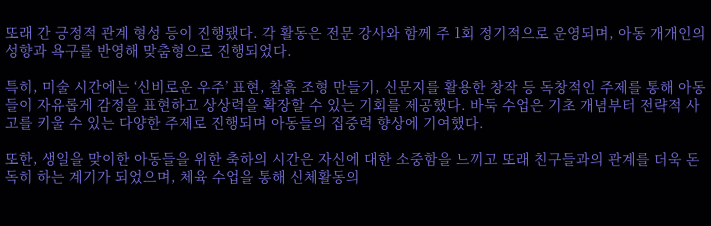또래 간 긍정적 관계 형성 등이 진행됐다. 각 활동은 전문 강사와 함께 주 1회 정기적으로 운영되며, 아동 개개인의 성향과 욕구를 반영해 맞춤형으로 진행되었다.

특히, 미술 시간에는 ‘신비로운 우주’ 표현, 찰흙 조형 만들기, 신문지를 활용한 창작 등 독창적인 주제를 통해 아동들이 자유롭게 감정을 표현하고 상상력을 확장할 수 있는 기회를 제공했다. 바둑 수업은 기초 개념부터 전략적 사고를 키울 수 있는 다양한 주제로 진행되며 아동들의 집중력 향상에 기여했다.

또한, 생일을 맞이한 아동들을 위한 축하의 시간은 자신에 대한 소중함을 느끼고 또래 친구들과의 관계를 더욱 돈독히 하는 계기가 되었으며, 체육 수업을 통해 신체활동의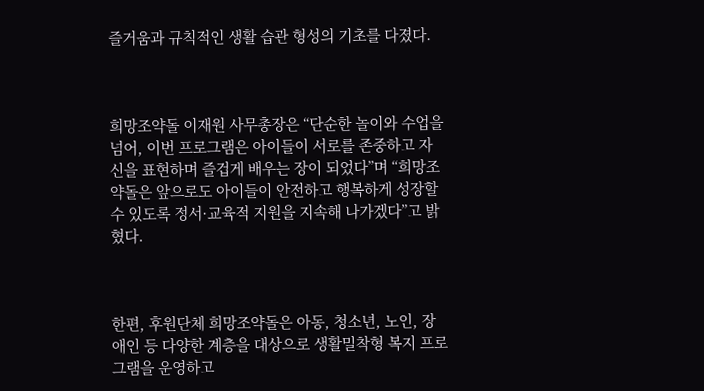즐거움과 규칙적인 생활 습관 형성의 기초를 다졌다.



희망조약돌 이재원 사무총장은 “단순한 놀이와 수업을 넘어, 이번 프로그램은 아이들이 서로를 존중하고 자신을 표현하며 즐겁게 배우는 장이 되었다”며 “희망조약돌은 앞으로도 아이들이 안전하고 행복하게 성장할 수 있도록 정서·교육적 지원을 지속해 나가겠다”고 밝혔다.



한편, 후원단체 희망조약돌은 아동, 청소년, 노인, 장애인 등 다양한 계층을 대상으로 생활밀착형 복지 프로그램을 운영하고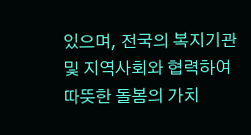있으며, 전국의 복지기관 및 지역사회와 협력하여 따뜻한 돌봄의 가치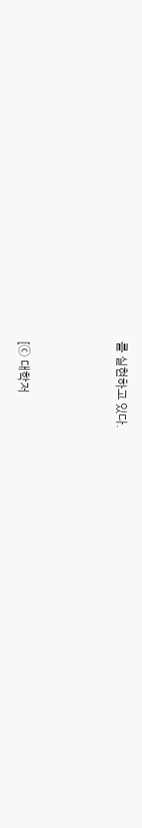를 실현하고 있다.



[ⓒ 대학저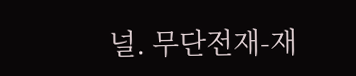널. 무단전재-재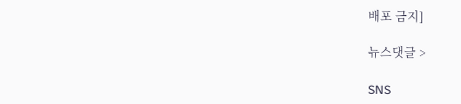배포 금지]

뉴스댓글 >

SNS